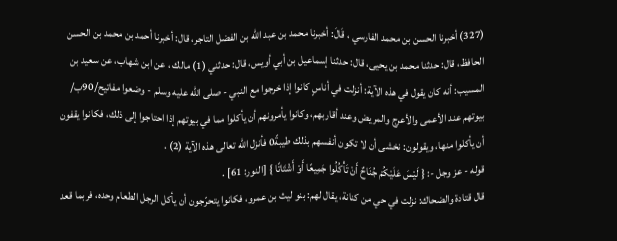(327) أخبرنا الحسن بن محمد الفارسي ، قَالَ: أخبرنا محمد بن عبد الله بن الفضل التاجر، قال: أخبرنا أحمد بن محمد بن الحسن الحافظ، قال: حدثنا محمد بن يحيى، قال: حدثنا إسماعيل بن أبي أويس، قال: حدثني (1) مالك ، عن ابن شهاب، عن سعيد بن المسيب: أنه كان يقول في هذه الآية: أنزلت في أناسٍ كانوا إذا خرجوا مع النبي - صلى الله عليه وسلم - وضعوا مفاتيح/90ب/ بيوتهم عند الأعمى والأعرج والمريض وعند أقاربهم، وكانوا يأمرونهم أن يأكلوا مما في بيوتهم إذا احتاجوا إلى ذلك، فكانوا يقفون أن يأكلوا منها، ويقولون: نخشى أن لا تكون أنفسهم بذلك طيبةً0 فأنزل الله تعالى هذه الآية (2) .
قوله - عز وجل -: { لَيْسَ عَلَيْكُمْ جُنَاحٌ أَنْ تَأْكُلُوا جَمِيعًا أَوْ أَشْتَاتًا } [النور: 61] .
قال قتادة والضحاك: نزلت في حي من كنانة، يقال لهم: بنو ليث بن عمرو، فكانوا يتحرّجون أن يأكل الرجل الطعام وحده، فربما قعد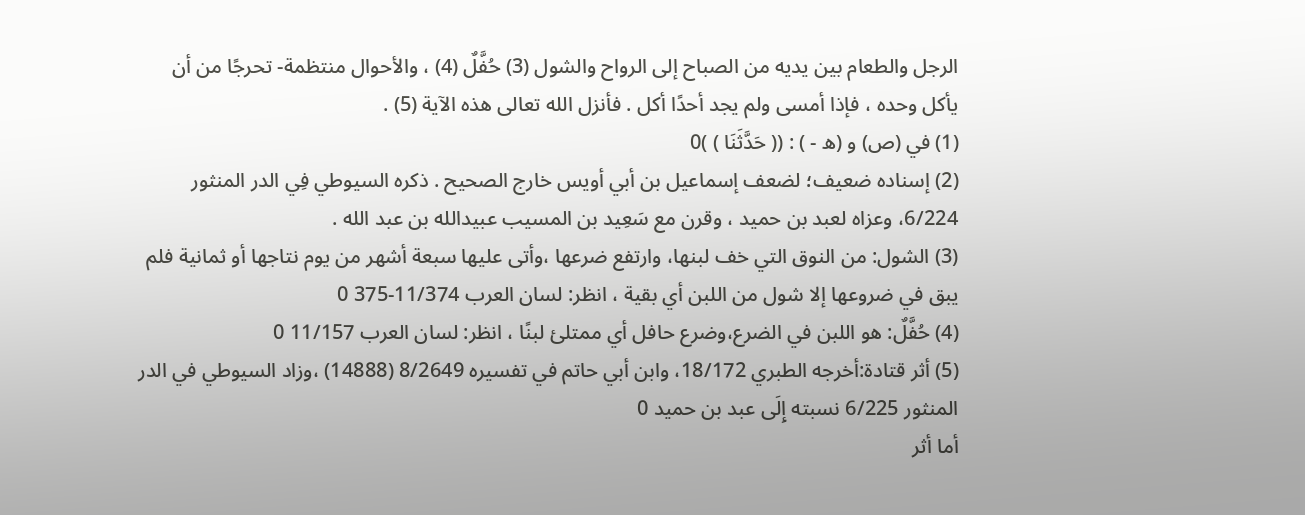الرجل والطعام بين يديه من الصباح إلى الرواح والشول (3) حُفَّلٌ (4) ، والأحوال منتظمة- تحرجًا من أن يأكل وحده ، فإذا أمسى ولم يجد أحدًا أكل . فأنزل الله تعالى هذه الآية (5) .
(1) في (ص) و (ه - ) : (( حَدَّثَنَا ) )0
(2) إسناده ضعيف؛ لضعف إسماعيل بن أبي أويس خارج الصحيح . ذكره السيوطي فِي الدر المنثور 6/224، وعزاه لعبد بن حميد ، وقرن مع سَعِيد بن المسيب عبيدالله بن عبد الله .
(3) الشول: من النوق التي خف لبنها، وارتفع ضرعها ،وأتى عليها سبعة أشهر من يوم نتاجها أو ثمانية فلم يبق في ضروعها إلا شول من اللبن أي بقية ، انظر: لسان العرب 11/374-375 0
(4) حُفَّلٌ: هو اللبن في الضرع،وضرع حافل أي ممتلئ لبنًا ، انظر: لسان العرب 11/157 0
(5) أثر قتادة:أخرجه الطبري 18/172، وابن أبي حاتم في تفسيره 8/2649 (14888) ،وزاد السيوطي في الدر المنثور 6/225 نسبته إِلَى عبد بن حميد 0
أما أثر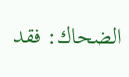الضحاك: فقد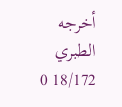أخرجه الطبري 18/172 0